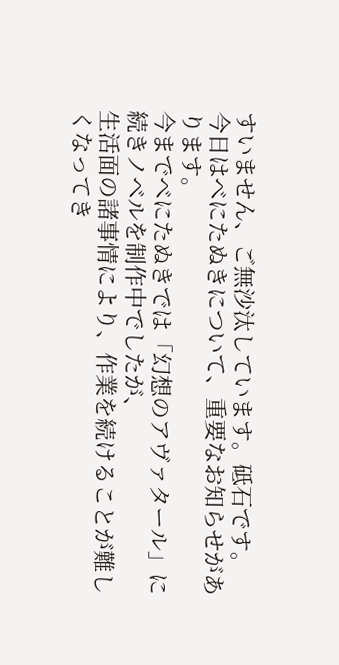すいません、ご無沙汰しています。砥石です。
今日はべにたぬきについて、重要なお知らせがあります。
今までべにたぬきでは「幻想のアヴァタール」に続きノベルを制作中でしたが、
生活面の諸事情により、作業を続けることが難しくなってき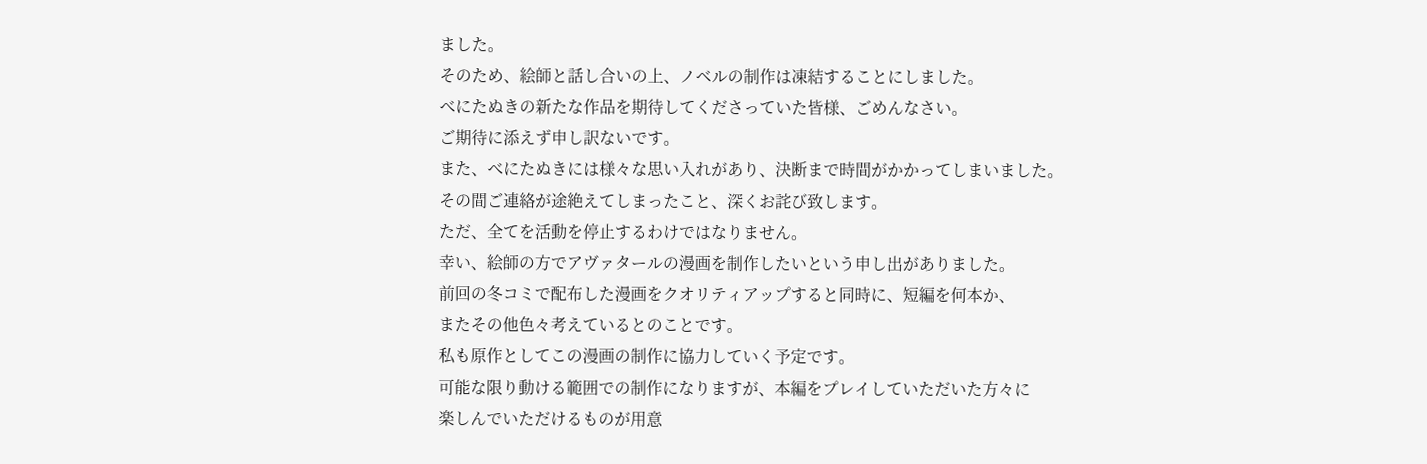ました。
そのため、絵師と話し合いの上、ノベルの制作は凍結することにしました。
べにたぬきの新たな作品を期待してくださっていた皆様、ごめんなさい。
ご期待に添えず申し訳ないです。
また、べにたぬきには様々な思い入れがあり、決断まで時間がかかってしまいました。
その間ご連絡が途絶えてしまったこと、深くお詫び致します。
ただ、全てを活動を停止するわけではなりません。
幸い、絵師の方でアヴァタールの漫画を制作したいという申し出がありました。
前回の冬コミで配布した漫画をクオリティアップすると同時に、短編を何本か、
またその他色々考えているとのことです。
私も原作としてこの漫画の制作に協力していく予定です。
可能な限り動ける範囲での制作になりますが、本編をプレイしていただいた方々に
楽しんでいただけるものが用意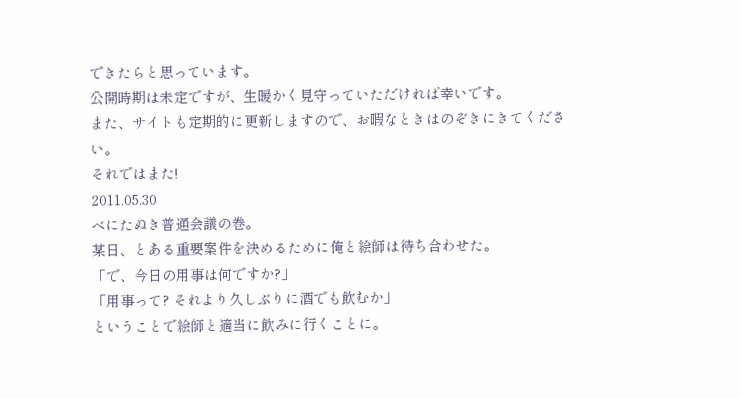できたらと思っています。
公開時期は未定ですが、生暖かく見守っていただければ幸いです。
また、サイトも定期的に更新しますので、お暇なときはのぞきにきてください。
それではまた!
2011.05.30
べにたぬき普通会議の巻。
某日、とある重要案件を決めるために俺と絵師は待ち合わせた。
「で、今日の用事は何ですか?」
「用事って? それより久しぶりに酒でも飲むか」
ということで絵師と適当に飲みに行くことに。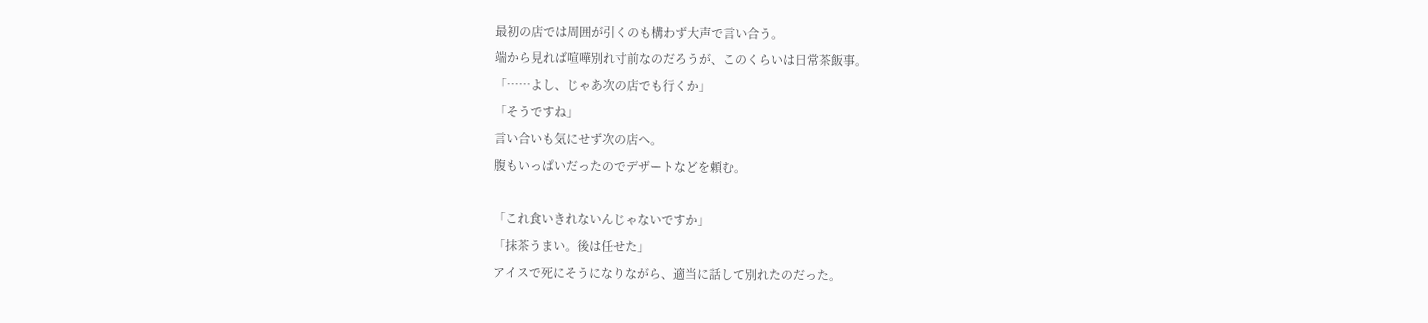最初の店では周囲が引くのも構わず大声で言い合う。
端から見れば喧嘩別れ寸前なのだろうが、このくらいは日常茶飯事。
「……よし、じゃあ次の店でも行くか」
「そうですね」
言い合いも気にせず次の店へ。
腹もいっぱいだったのでデザートなどを頼む。

「これ食いきれないんじゃないですか」
「抹茶うまい。後は任せた」
アイスで死にそうになりながら、適当に話して別れたのだった。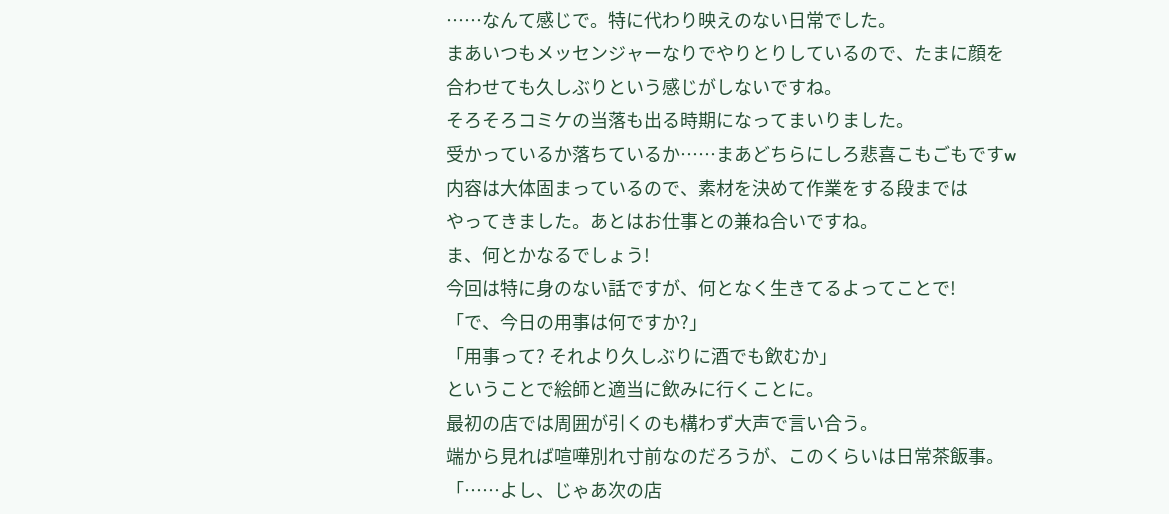……なんて感じで。特に代わり映えのない日常でした。
まあいつもメッセンジャーなりでやりとりしているので、たまに顔を
合わせても久しぶりという感じがしないですね。
そろそろコミケの当落も出る時期になってまいりました。
受かっているか落ちているか……まあどちらにしろ悲喜こもごもですw
内容は大体固まっているので、素材を決めて作業をする段までは
やってきました。あとはお仕事との兼ね合いですね。
ま、何とかなるでしょう!
今回は特に身のない話ですが、何となく生きてるよってことで!
「で、今日の用事は何ですか?」
「用事って? それより久しぶりに酒でも飲むか」
ということで絵師と適当に飲みに行くことに。
最初の店では周囲が引くのも構わず大声で言い合う。
端から見れば喧嘩別れ寸前なのだろうが、このくらいは日常茶飯事。
「……よし、じゃあ次の店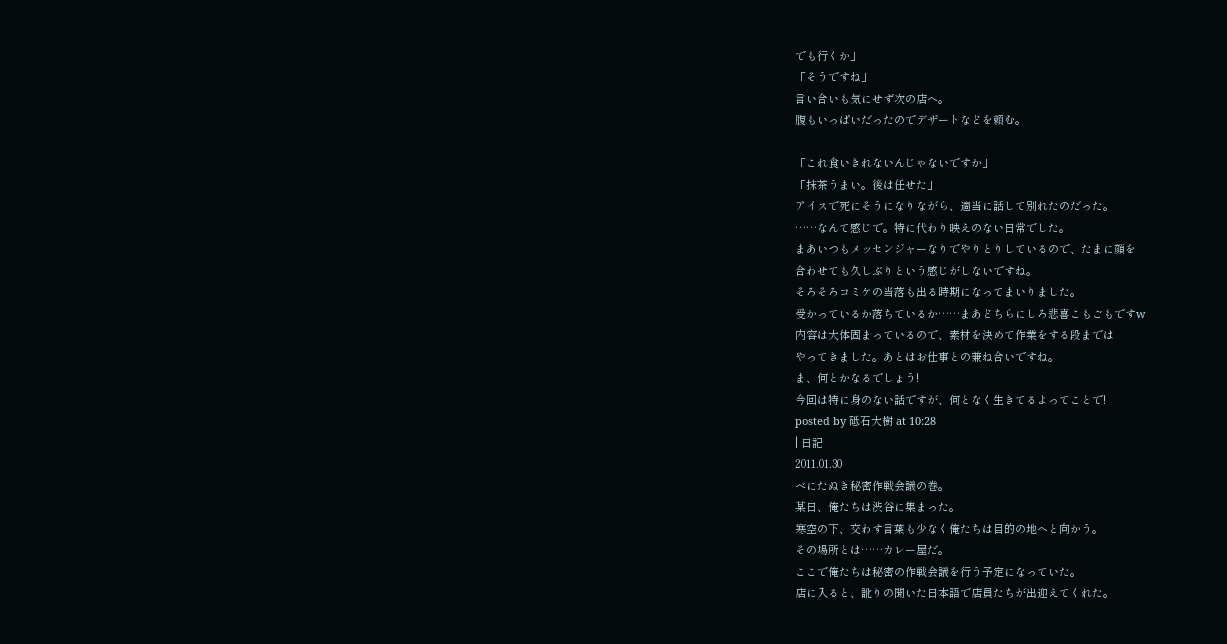でも行くか」
「そうですね」
言い合いも気にせず次の店へ。
腹もいっぱいだったのでデザートなどを頼む。

「これ食いきれないんじゃないですか」
「抹茶うまい。後は任せた」
アイスで死にそうになりながら、適当に話して別れたのだった。
……なんて感じで。特に代わり映えのない日常でした。
まあいつもメッセンジャーなりでやりとりしているので、たまに顔を
合わせても久しぶりという感じがしないですね。
そろそろコミケの当落も出る時期になってまいりました。
受かっているか落ちているか……まあどちらにしろ悲喜こもごもですw
内容は大体固まっているので、素材を決めて作業をする段までは
やってきました。あとはお仕事との兼ね合いですね。
ま、何とかなるでしょう!
今回は特に身のない話ですが、何となく生きてるよってことで!
posted by 砥石大樹 at 10:28
| 日記
2011.01.30
べにたぬき秘密作戦会議の巻。
某日、俺たちは渋谷に集まった。
寒空の下、交わす言葉も少なく俺たちは目的の地へと向かう。
その場所とは……カレー屋だ。
ここで俺たちは秘密の作戦会議を行う予定になっていた。
店に入ると、訛りの聞いた日本語で店員たちが出迎えてくれた。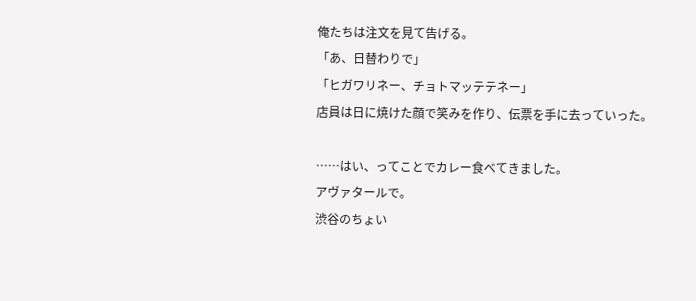俺たちは注文を見て告げる。
「あ、日替わりで」
「ヒガワリネー、チョトマッテテネー」
店員は日に焼けた顔で笑みを作り、伝票を手に去っていった。

……はい、ってことでカレー食べてきました。
アヴァタールで。
渋谷のちょい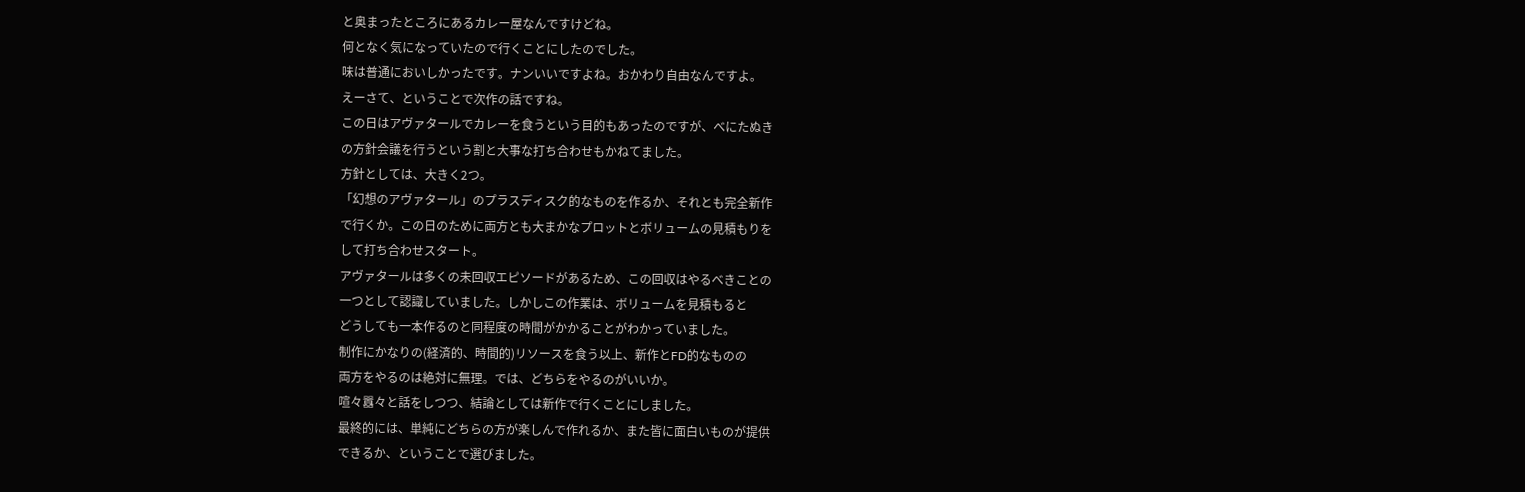と奥まったところにあるカレー屋なんですけどね。
何となく気になっていたので行くことにしたのでした。
味は普通においしかったです。ナンいいですよね。おかわり自由なんですよ。
えーさて、ということで次作の話ですね。
この日はアヴァタールでカレーを食うという目的もあったのですが、べにたぬき
の方針会議を行うという割と大事な打ち合わせもかねてました。
方針としては、大きく2つ。
「幻想のアヴァタール」のプラスディスク的なものを作るか、それとも完全新作
で行くか。この日のために両方とも大まかなプロットとボリュームの見積もりを
して打ち合わせスタート。
アヴァタールは多くの未回収エピソードがあるため、この回収はやるべきことの
一つとして認識していました。しかしこの作業は、ボリュームを見積もると
どうしても一本作るのと同程度の時間がかかることがわかっていました。
制作にかなりの(経済的、時間的)リソースを食う以上、新作とFD的なものの
両方をやるのは絶対に無理。では、どちらをやるのがいいか。
喧々囂々と話をしつつ、結論としては新作で行くことにしました。
最終的には、単純にどちらの方が楽しんで作れるか、また皆に面白いものが提供
できるか、ということで選びました。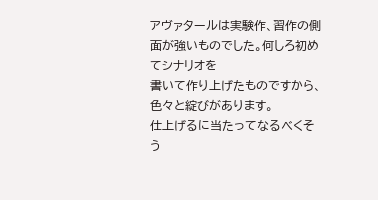アヴァタールは実験作、習作の側面が強いものでした。何しろ初めてシナリオを
書いて作り上げたものですから、色々と綻びがあります。
仕上げるに当たってなるべくそう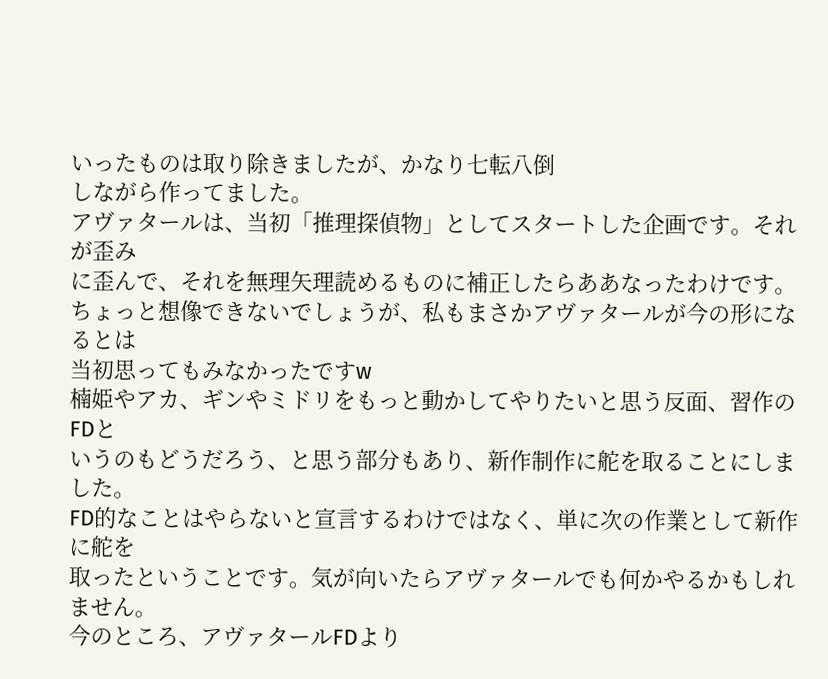いったものは取り除きましたが、かなり七転八倒
しながら作ってました。
アヴァタールは、当初「推理探偵物」としてスタートした企画です。それが歪み
に歪んで、それを無理矢理読めるものに補正したらああなったわけです。
ちょっと想像できないでしょうが、私もまさかアヴァタールが今の形になるとは
当初思ってもみなかったですw
楠姫やアカ、ギンやミドリをもっと動かしてやりたいと思う反面、習作のFDと
いうのもどうだろう、と思う部分もあり、新作制作に舵を取ることにしました。
FD的なことはやらないと宣言するわけではなく、単に次の作業として新作に舵を
取ったということです。気が向いたらアヴァタールでも何かやるかもしれません。
今のところ、アヴァタールFDより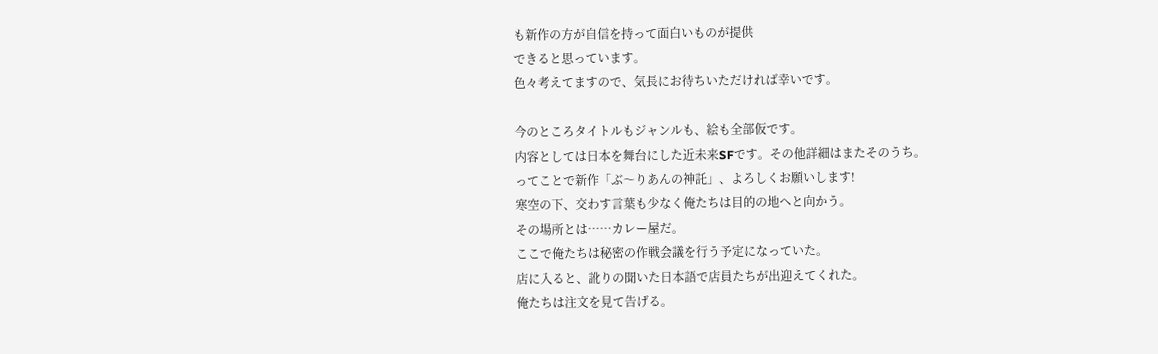も新作の方が自信を持って面白いものが提供
できると思っています。
色々考えてますので、気長にお待ちいただければ幸いです。

今のところタイトルもジャンルも、絵も全部仮です。
内容としては日本を舞台にした近未来SFです。その他詳細はまたそのうち。
ってことで新作「ぶ〜りあんの神託」、よろしくお願いします!
寒空の下、交わす言葉も少なく俺たちは目的の地へと向かう。
その場所とは……カレー屋だ。
ここで俺たちは秘密の作戦会議を行う予定になっていた。
店に入ると、訛りの聞いた日本語で店員たちが出迎えてくれた。
俺たちは注文を見て告げる。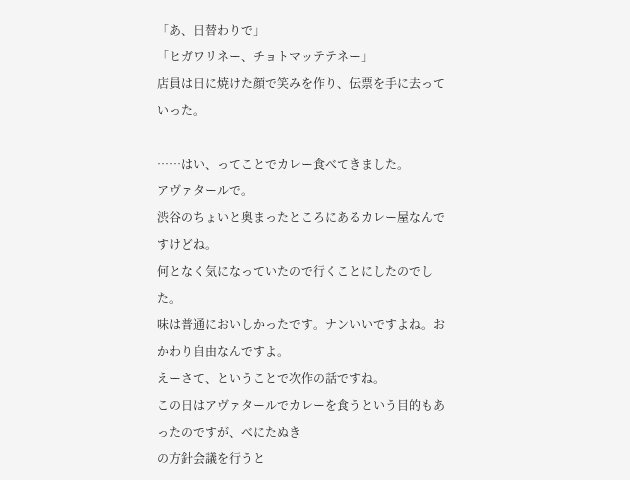「あ、日替わりで」
「ヒガワリネー、チョトマッテテネー」
店員は日に焼けた顔で笑みを作り、伝票を手に去っていった。

……はい、ってことでカレー食べてきました。
アヴァタールで。
渋谷のちょいと奥まったところにあるカレー屋なんですけどね。
何となく気になっていたので行くことにしたのでした。
味は普通においしかったです。ナンいいですよね。おかわり自由なんですよ。
えーさて、ということで次作の話ですね。
この日はアヴァタールでカレーを食うという目的もあったのですが、べにたぬき
の方針会議を行うと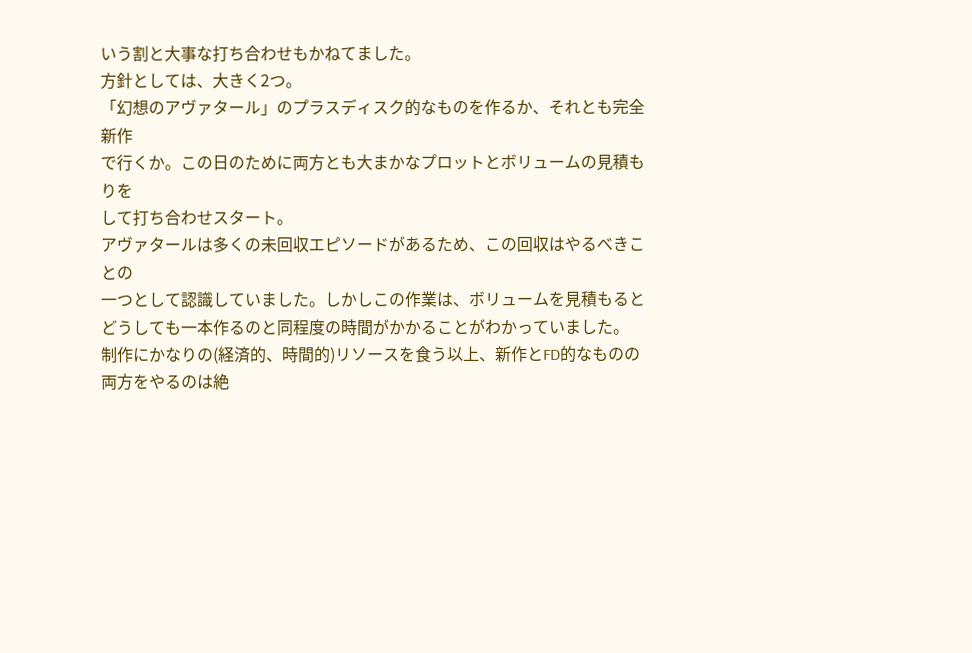いう割と大事な打ち合わせもかねてました。
方針としては、大きく2つ。
「幻想のアヴァタール」のプラスディスク的なものを作るか、それとも完全新作
で行くか。この日のために両方とも大まかなプロットとボリュームの見積もりを
して打ち合わせスタート。
アヴァタールは多くの未回収エピソードがあるため、この回収はやるべきことの
一つとして認識していました。しかしこの作業は、ボリュームを見積もると
どうしても一本作るのと同程度の時間がかかることがわかっていました。
制作にかなりの(経済的、時間的)リソースを食う以上、新作とFD的なものの
両方をやるのは絶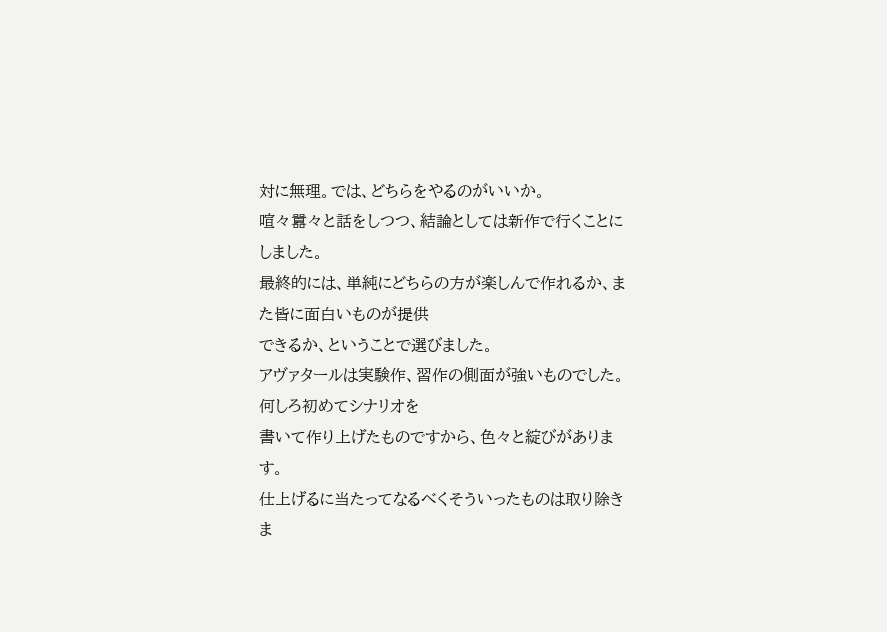対に無理。では、どちらをやるのがいいか。
喧々囂々と話をしつつ、結論としては新作で行くことにしました。
最終的には、単純にどちらの方が楽しんで作れるか、また皆に面白いものが提供
できるか、ということで選びました。
アヴァタールは実験作、習作の側面が強いものでした。何しろ初めてシナリオを
書いて作り上げたものですから、色々と綻びがあります。
仕上げるに当たってなるべくそういったものは取り除きま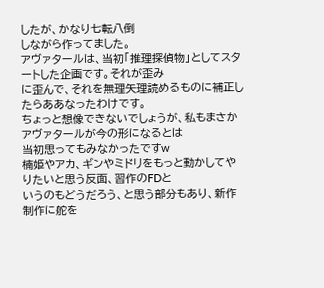したが、かなり七転八倒
しながら作ってました。
アヴァタールは、当初「推理探偵物」としてスタートした企画です。それが歪み
に歪んで、それを無理矢理読めるものに補正したらああなったわけです。
ちょっと想像できないでしょうが、私もまさかアヴァタールが今の形になるとは
当初思ってもみなかったですw
楠姫やアカ、ギンやミドリをもっと動かしてやりたいと思う反面、習作のFDと
いうのもどうだろう、と思う部分もあり、新作制作に舵を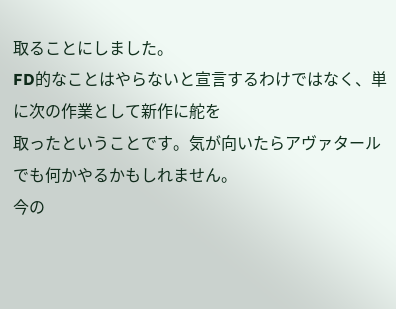取ることにしました。
FD的なことはやらないと宣言するわけではなく、単に次の作業として新作に舵を
取ったということです。気が向いたらアヴァタールでも何かやるかもしれません。
今の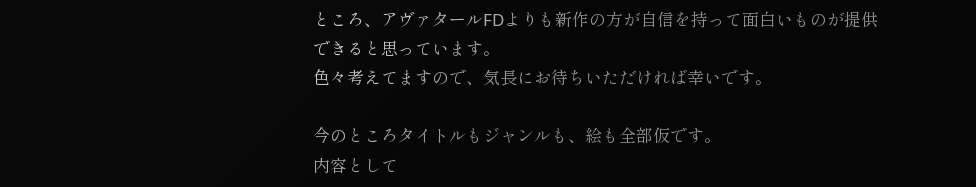ところ、アヴァタールFDよりも新作の方が自信を持って面白いものが提供
できると思っています。
色々考えてますので、気長にお待ちいただければ幸いです。

今のところタイトルもジャンルも、絵も全部仮です。
内容として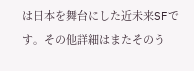は日本を舞台にした近未来SFです。その他詳細はまたそのう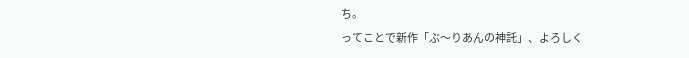ち。
ってことで新作「ぶ〜りあんの神託」、よろしく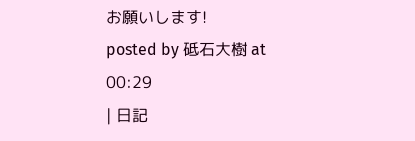お願いします!
posted by 砥石大樹 at 00:29
| 日記